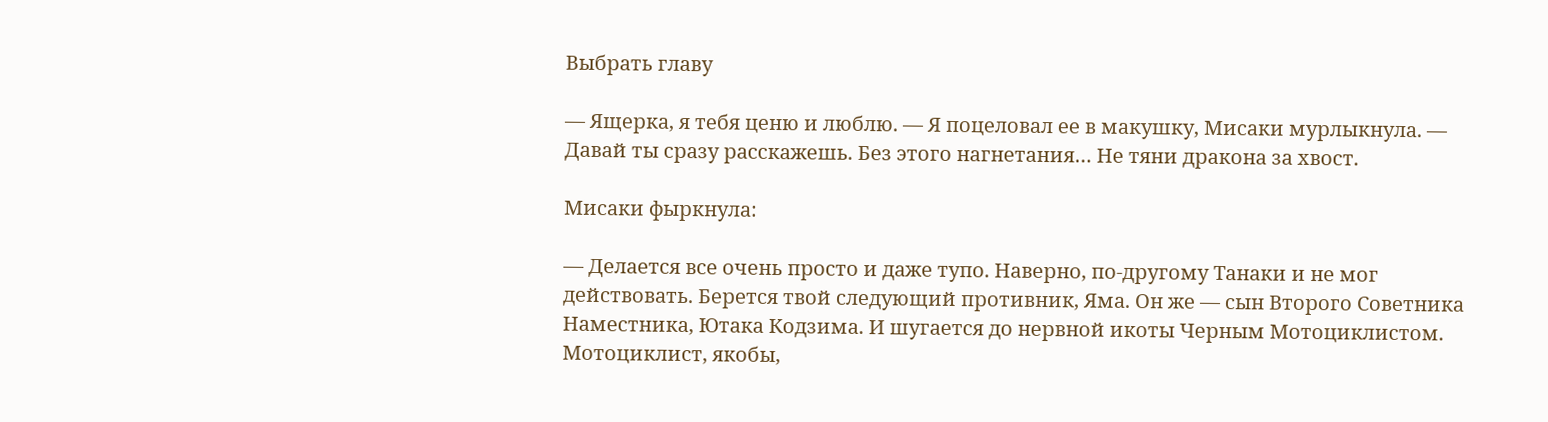Выбрать главу

— Ящерка, я тебя ценю и люблю. — Я поцеловал ее в макушку, Мисаки мурлыкнула. — Давай ты сразу расскажешь. Без этого нагнетания… Не тяни дракона за хвост.

Мисаки фыркнула:

— Делается все очень просто и даже тупо. Наверно, по-другому Танаки и не мог действовать. Берется твой следующий противник, Яма. Он же — сын Второго Советника Наместника, Ютака Кодзима. И шугается до нервной икоты Черным Мотоциклистом. Мотоциклист, якобы,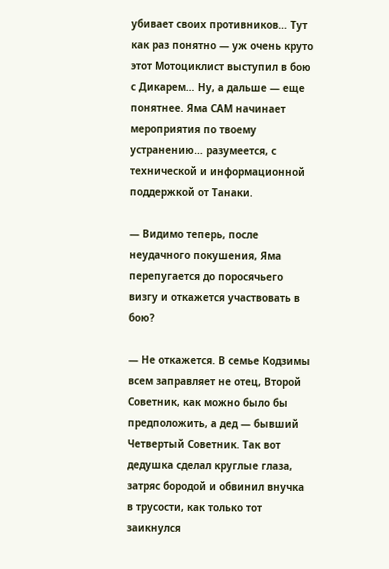убивает своих противников… Тут как раз понятно — уж очень круто этот Мотоциклист выступил в бою с Дикарем… Ну, а дальше — еще понятнее. Яма САМ начинает мероприятия по твоему устранению… разумеется, с технической и информационной поддержкой от Танаки.

— Видимо теперь, после неудачного покушения, Яма перепугается до поросячьего визгу и откажется участвовать в бою?

— Не откажется. В семье Кодзимы всем заправляет не отец, Второй Советник, как можно было бы предположить, а дед — бывший Четвертый Советник. Так вот дедушка сделал круглые глаза, затряс бородой и обвинил внучка в трусости, как только тот заикнулся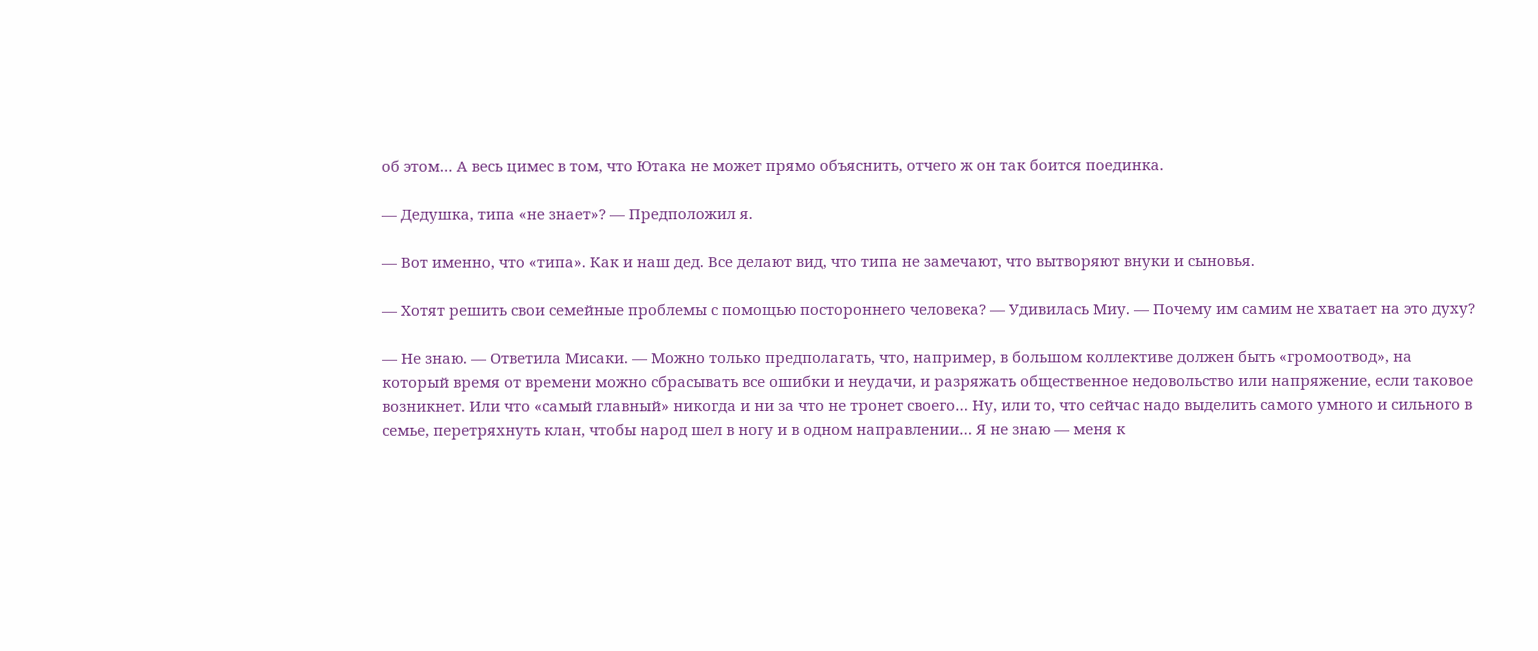об этом… А весь цимес в том, что Ютака не может прямо объяснить, отчего ж он так боится поединка.

— Дедушка, типа «не знает»? — Предположил я.

— Вот именно, что «типа». Как и наш дед. Все делают вид, что типа не замечают, что вытворяют внуки и сыновья.

— Хотят решить свои семейные проблемы с помощью постороннего человека? — Удивилась Миу. — Почему им самим не хватает на это духу?

— Не знаю. — Ответила Мисаки. — Можно только предполагать, что, например, в большом коллективе должен быть «громоотвод», на который время от времени можно сбрасывать все ошибки и неудачи, и разряжать общественное недовольство или напряжение, если таковое возникнет. Или что «самый главный» никогда и ни за что не тронет своего… Ну, или то, что сейчас надо выделить самого умного и сильного в семье, перетряхнуть клан, чтобы народ шел в ногу и в одном направлении… Я не знаю — меня к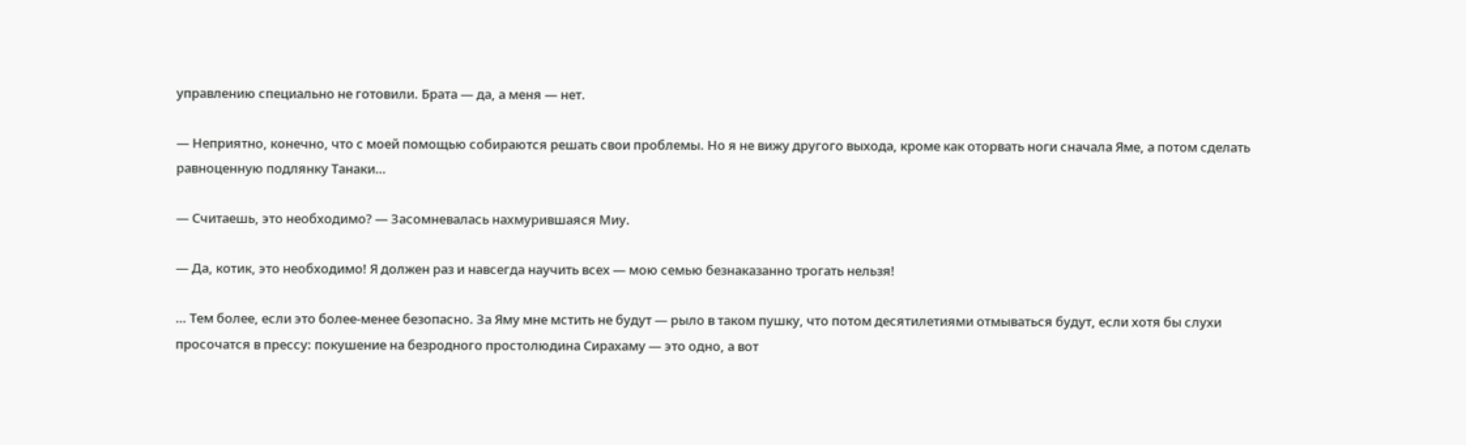управлению специально не готовили. Брата — да, а меня — нет.

— Неприятно, конечно, что с моей помощью собираются решать свои проблемы. Но я не вижу другого выхода, кроме как оторвать ноги сначала Яме, а потом сделать равноценную подлянку Танаки…

— Считаешь, это необходимо? — Засомневалась нахмурившаяся Миу.

— Да, котик, это необходимо! Я должен раз и навсегда научить всех — мою семью безнаказанно трогать нельзя!

… Тем более, если это более-менее безопасно. За Яму мне мстить не будут — рыло в таком пушку, что потом десятилетиями отмываться будут, если хотя бы слухи просочатся в прессу: покушение на безродного простолюдина Сирахаму — это одно, а вот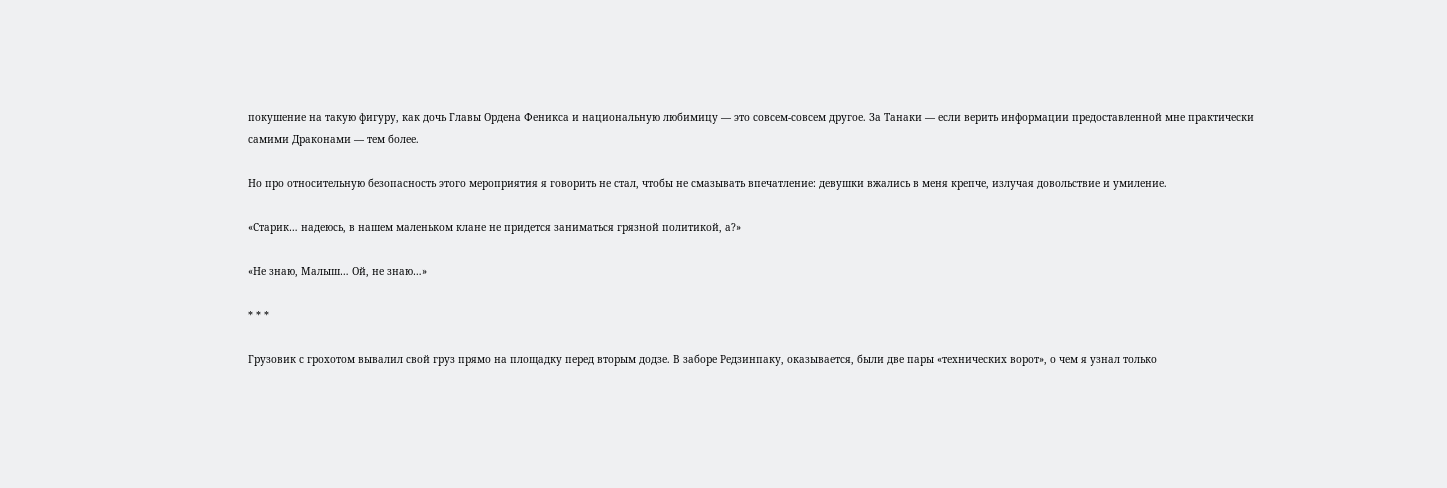покушение на такую фигуру, как дочь Главы Ордена Феникса и национальную любимицу — это совсем-совсем другое. За Танаки — если верить информации предоставленной мне практически самими Драконами — тем более.

Но про относительную безопасность этого мероприятия я говорить не стал, чтобы не смазывать впечатление: девушки вжались в меня крепче, излучая довольствие и умиление.

«Старик… надеюсь, в нашем маленьком клане не придется заниматься грязной политикой, а?»

«Не знаю, Малыш… Ой, не знаю…»

* * *

Грузовик с грохотом вывалил свой груз прямо на площадку перед вторым додзе. В заборе Редзинпаку, оказывается, были две пары «технических ворот», о чем я узнал только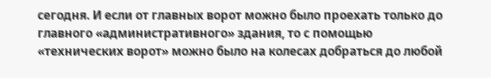сегодня. И если от главных ворот можно было проехать только до главного «административного» здания, то с помощью «технических ворот» можно было на колесах добраться до любой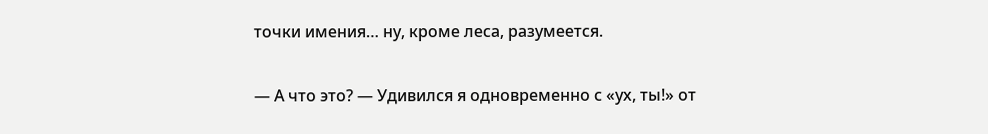точки имения… ну, кроме леса, разумеется.

— А что это? — Удивился я одновременно с «ух, ты!» от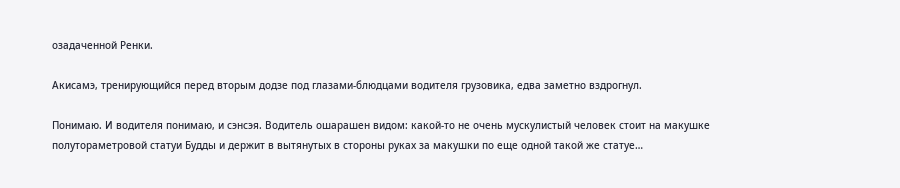озадаченной Ренки.

Акисамэ, тренирующийся перед вторым додзе под глазами-блюдцами водителя грузовика, едва заметно вздрогнул.

Понимаю. И водителя понимаю, и сэнсэя. Водитель ошарашен видом: какой-то не очень мускулистый человек стоит на макушке полутораметровой статуи Будды и держит в вытянутых в стороны руках за макушки по еще одной такой же статуе…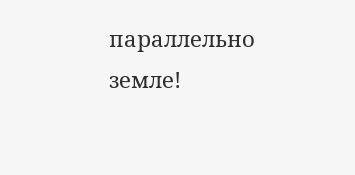параллельно земле!